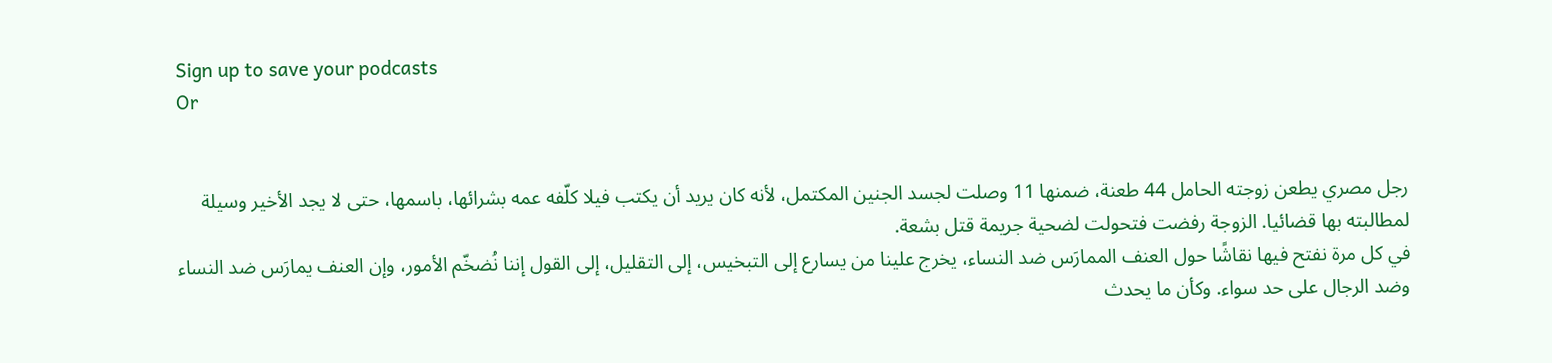Sign up to save your podcasts
Or


رجل مصري يطعن زوجته الحامل 44 طعنة، ضمنها 11 وصلت لجسد الجنين المكتمل، لأنه كان يريد أن يكتب فيلا كلّفه عمه بشرائها، باسمها، حتى لا يجد الأخير وسيلة لمطالبته بها قضائيا. الزوجة رفضت فتحولت لضحية جريمة قتل بشعة.
في كل مرة نفتح فيها نقاشًا حول العنف الممارَس ضد النساء، يخرج علينا من يسارع إلى التبخيس، إلى التقليل، إلى القول إننا نُضخّم الأمور، وإن العنف يمارَس ضد النساء وضد الرجال على حد سواء. وكأن ما يحدث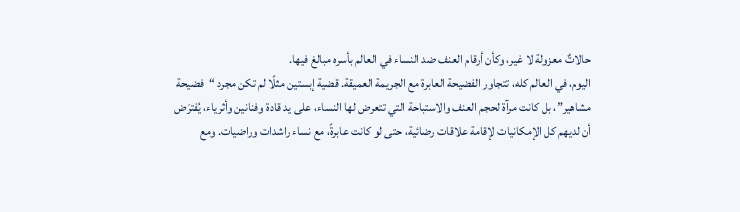حالاتٌ معزولة لا غير، وكأن أرقام العنف ضد النساء في العالم بأسره مبالغ فيها.
اليوم، في العالم كله، تتجاور الفضيحة العابرة مع الجريمة العميقة. قضية إبستين مثلًا لم تكن مجرد “فضيحة مشاهير”، بل كانت مرآة لحجم العنف والاستباحة التي تتعرض لها النساء، على يد قادة وفنانين وأثرياء، يُفترَض أن لديهم كل الإمكانيات لإقامة علاقات رضائية، حتى لو كانت عابرةً، مع نساء راشدات وراضيات. ومع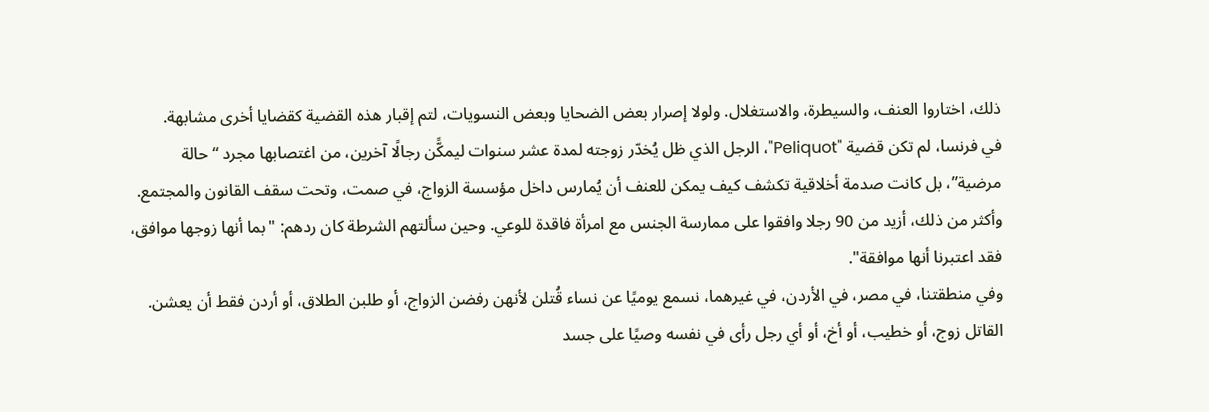ذلك، اختاروا العنف، والسيطرة، والاستغلال. ولولا إصرار بعض الضحايا وبعض النسويات، لتم إقبار هذه القضية كقضايا أخرى مشابهة.
في فرنسا، لم تكن قضية "Peliquot"، الرجل الذي ظل يُخدّر زوجته لمدة عشر سنوات ليمكًّن رجالًا آخرين، من اغتصابها مجرد “حالة مرضية”، بل كانت صدمة أخلاقية تكشف كيف يمكن للعنف أن يُمارس داخل مؤسسة الزواج، في صمت، وتحت سقف القانون والمجتمع.
وأكثر من ذلك، أزيد من 90 رجلا وافقوا على ممارسة الجنس مع امرأة فاقدة للوعي. وحين سألتهم الشرطة كان ردهم: "بما أنها زوجها موافق، فقد اعتبرنا أنها موافقة".
وفي منطقتنا، في مصر، في الأردن، في غيرهما، نسمع يوميًا عن نساء قُتلن لأنهن رفضن الزواج، أو طلبن الطلاق، أو أردن فقط أن يعشن. القاتل زوج، أو خطيب، أو أخ، أو أي رجل رأى في نفسه وصيًا على جسد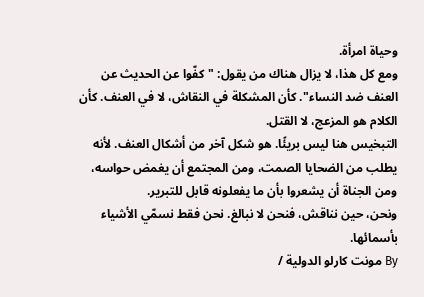وحياة امرأة.
ومع كل هذا، لا يزال هناك من يقول: "كفّوا عن الحديث عن العنف ضد النساء". كأن المشكلة في النقاش، لا في العنف. كأن الكلام هو المزعج، لا القتل.
التبخيس هنا ليس بريئًا. هو شكل آخر من أشكال العنف. لأنه يطلب من الضحايا الصمت، ومن المجتمع أن يغمض حواسه، ومن الجناة أن يشعروا بأن ما يفعلونه قابل للتبرير.
ونحن، حين نناقش، فنحن لا نبالغ. نحن فقط نسمّي الأشياء بأسمائها.
By مونت كارلو الدولية /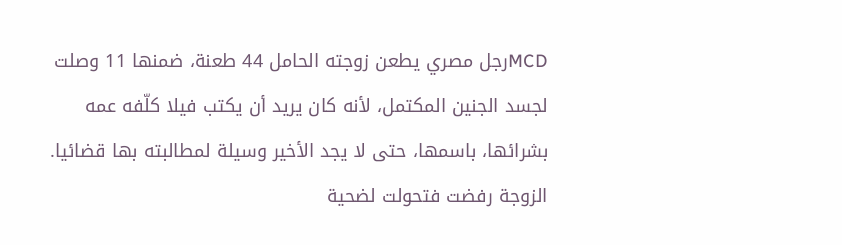MCDرجل مصري يطعن زوجته الحامل 44 طعنة، ضمنها 11 وصلت لجسد الجنين المكتمل، لأنه كان يريد أن يكتب فيلا كلّفه عمه بشرائها، باسمها، حتى لا يجد الأخير وسيلة لمطالبته بها قضائيا. الزوجة رفضت فتحولت لضحية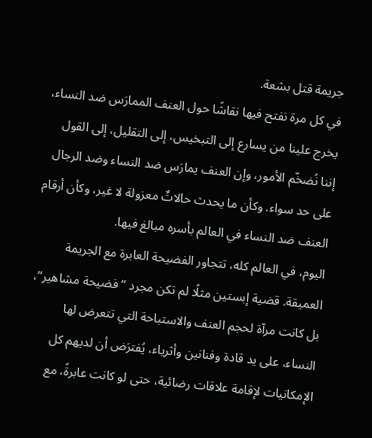جريمة قتل بشعة.
في كل مرة نفتح فيها نقاشًا حول العنف الممارَس ضد النساء، يخرج علينا من يسارع إلى التبخيس، إلى التقليل، إلى القول إننا نُضخّم الأمور، وإن العنف يمارَس ضد النساء وضد الرجال على حد سواء. وكأن ما يحدث حالاتٌ معزولة لا غير، وكأن أرقام العنف ضد النساء في العالم بأسره مبالغ فيها.
اليوم، في العالم كله، تتجاور الفضيحة العابرة مع الجريمة العميقة. قضية إبستين مثلًا لم تكن مجرد “فضيحة مشاهير”، بل كانت مرآة لحجم العنف والاستباحة التي تتعرض لها النساء، على يد قادة وفنانين وأثرياء، يُفترَض أن لديهم كل الإمكانيات لإقامة علاقات رضائية، حتى لو كانت عابرةً، مع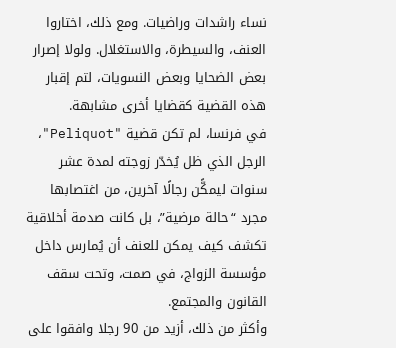نساء راشدات وراضيات. ومع ذلك، اختاروا العنف، والسيطرة، والاستغلال. ولولا إصرار بعض الضحايا وبعض النسويات، لتم إقبار هذه القضية كقضايا أخرى مشابهة.
في فرنسا، لم تكن قضية "Peliquot"، الرجل الذي ظل يُخدّر زوجته لمدة عشر سنوات ليمكًّن رجالًا آخرين، من اغتصابها مجرد “حالة مرضية”، بل كانت صدمة أخلاقية تكشف كيف يمكن للعنف أن يُمارس داخل مؤسسة الزواج، في صمت، وتحت سقف القانون والمجتمع.
وأكثر من ذلك، أزيد من 90 رجلا وافقوا على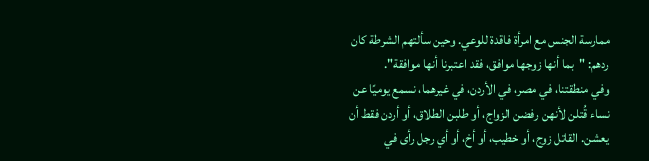ممارسة الجنس مع امرأة فاقدة للوعي. وحين سألتهم الشرطة كان ردهم: "بما أنها زوجها موافق، فقد اعتبرنا أنها موافقة".
وفي منطقتنا، في مصر، في الأردن، في غيرهما، نسمع يوميًا عن نساء قُتلن لأنهن رفضن الزواج، أو طلبن الطلاق، أو أردن فقط أن يعشن. القاتل زوج، أو خطيب، أو أخ، أو أي رجل رأى في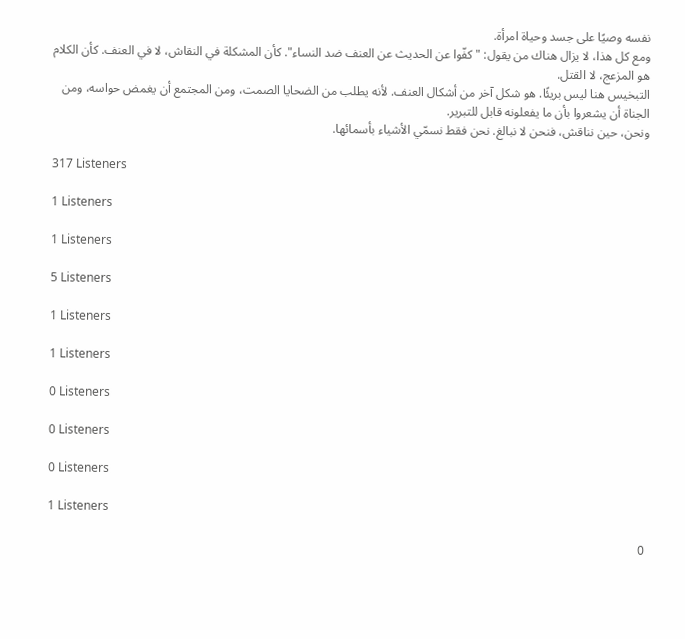نفسه وصيًا على جسد وحياة امرأة.
ومع كل هذا، لا يزال هناك من يقول: "كفّوا عن الحديث عن العنف ضد النساء". كأن المشكلة في النقاش، لا في العنف. كأن الكلام هو المزعج، لا القتل.
التبخيس هنا ليس بريئًا. هو شكل آخر من أشكال العنف. لأنه يطلب من الضحايا الصمت، ومن المجتمع أن يغمض حواسه، ومن الجناة أن يشعروا بأن ما يفعلونه قابل للتبرير.
ونحن، حين نناقش، فنحن لا نبالغ. نحن فقط نسمّي الأشياء بأسمائها.

317 Listeners

1 Listeners

1 Listeners

5 Listeners

1 Listeners

1 Listeners

0 Listeners

0 Listeners

0 Listeners

1 Listeners

0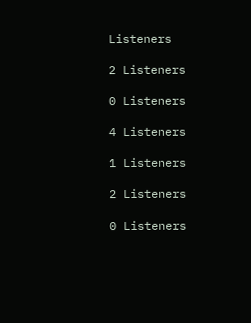Listeners

2 Listeners

0 Listeners

4 Listeners

1 Listeners

2 Listeners

0 Listeners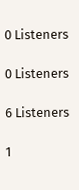0 Listeners

0 Listeners

6 Listeners

1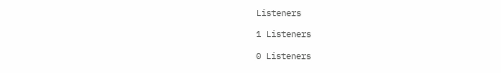Listeners

1 Listeners

0 Listeners